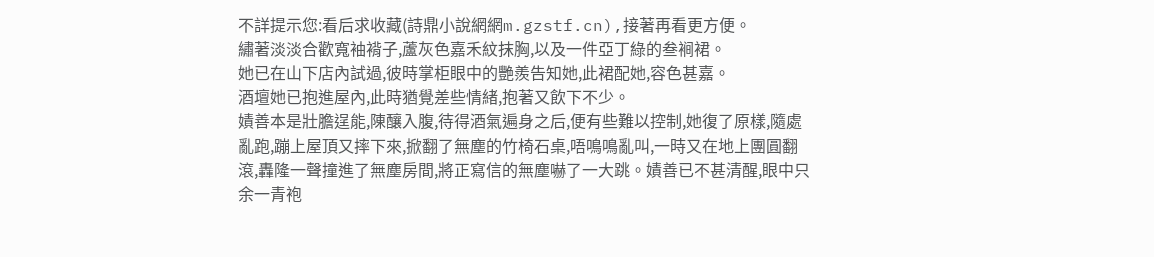不詳提示您:看后求收藏(詩鼎小說網網m.gzstf.cn),接著再看更方便。
繡著淡淡合歡寬袖褙子,蘆灰色嘉禾紋抹胸,以及一件亞丁綠的叁裥裙。
她已在山下店內試過,彼時掌柜眼中的艷羨告知她,此裙配她,容色甚嘉。
酒壇她已抱進屋內,此時猶覺差些情緒,抱著又飲下不少。
嫧善本是壯膽逞能,陳釀入腹,待得酒氣遍身之后,便有些難以控制,她復了原樣,隨處亂跑,蹦上屋頂又摔下來,掀翻了無塵的竹椅石桌,唔鳴鳴亂叫,一時又在地上團圓翻滾,轟隆一聲撞進了無塵房間,將正寫信的無塵嚇了一大跳。嫧善已不甚清醒,眼中只余一青袍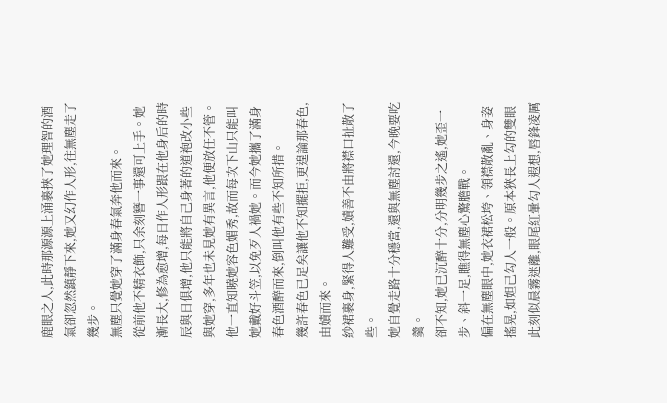鹿眼之人,此時那源源上涌裹挾了她理智的酒氣卻忽然鎮靜下來,她又幻作人形,往無塵走了幾步。
無塵只覺她穿了滿身春氣奔他而來。
從前他不精衣飾,只余刻簪一事還可上手。她漸長大,修為愈增,每日作人形跟在他身后的時辰與日俱增,他只能將自己身著的道袍改小些與她穿,多年也未見她有異言,他便放任不管。
他一直知曉她容色媚秀,故而每次下山只能叫她戴好斗笠,以免歹人禍她。而今她攜了滿身春色酒醉而來,倒叫他有些不知所措。
幾許春色已足矣讓他不知擺拒,更遑論那春色,由嫧而來。
紗裙裹身,緊得人難受,嫧善不由將襟口扯散了些。
她自覺走路十分穩當,還與無塵討還,今晚要吃羹。
卻不知,她已沉醉十分,分明幾步之遙,她歪一步、斜一足,瞧得無塵心驚膽戰。
偏在無塵眼中,她衣裙松垮、領襟散亂、身姿搖晃,如妲己勾人一般。原本狹長上勾的雙眼此刻似晨霧迷離,眼尾紅暈勾人遐想,唇鋒凌厲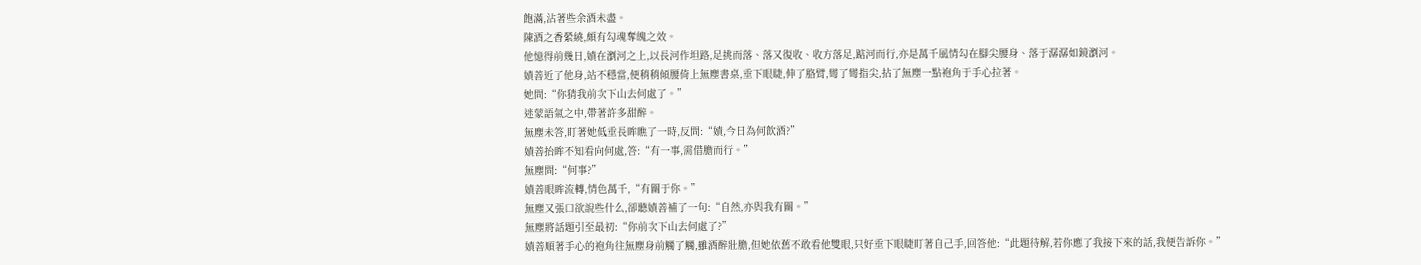飽滿,沾著些余酒未盡。
陳酒之香縈繞,頗有勾魂奪魄之效。
他憶得前幾日,嫧在瀏河之上,以長河作坦路,足挑而落、落又復收、收方落足,踮河而行,亦是萬千風情勾在腳尖腰身、落于潺潺如鏡瀏河。
嫧善近了他身,站不穩當,便稍稍傾腰倚上無塵書桌,垂下眼睫,伸了胳臂,彎了彎指尖,拈了無塵一點袍角于手心拉著。
她問:“你猜我前次下山去何處了。”
迷蒙語氣之中,帶著許多甜醉。
無塵未答,盯著她低垂長眸瞧了一時,反問:“嫧,今日為何飲酒?”
嫧善抬眸不知看向何處,答:“有一事,需借膽而行。”
無塵問:“何事?”
嫧善眼眸流轉,情色萬千,“有關于你。”
無塵又張口欲說些什么,卻聽嫧善補了一句:“自然,亦與我有關。”
無塵將話題引至最初:“你前次下山去何處了?”
嫧善順著手心的袍角往無塵身前觸了觸,雖酒醉壯膽,但她依舊不敢看他雙眼,只好垂下眼睫盯著自己手,回答他:“此題待解,若你應了我接下來的話,我便告訴你。”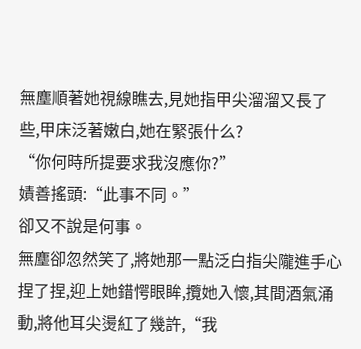無塵順著她視線瞧去,見她指甲尖溜溜又長了些,甲床泛著嫩白,她在緊張什么?
“你何時所提要求我沒應你?”
嫧善搖頭:“此事不同。”
卻又不說是何事。
無塵卻忽然笑了,將她那一點泛白指尖隴進手心捏了捏,迎上她錯愕眼眸,攬她入懷,其間酒氣涌動,將他耳尖燙紅了幾許,“我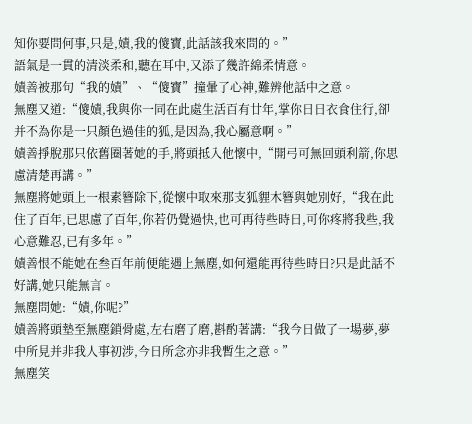知你要問何事,只是,嫧,我的傻寶,此話該我來問的。”
語氣是一貫的清淡柔和,聽在耳中,又添了幾許綿柔情意。
嫧善被那句“我的嫧”、“傻寶”撞暈了心神,難辨他話中之意。
無塵又道:“傻嫧,我與你一同在此處生活百有廿年,掌你日日衣食住行,卻并不為你是一只顏色過佳的狐,是因為,我心屬意啊。”
嫧善掙脫那只依舊圈著她的手,將頭抵入他懷中,“開弓可無回頭利箭,你思慮清楚再講。”
無塵將她頭上一根素簪除下,從懷中取來那支狐貍木簪與她別好,“我在此住了百年,已思慮了百年,你若仍覺過快,也可再待些時日,可你疼將我些,我心意難忍,已有多年。”
嫧善恨不能她在叁百年前便能遇上無塵,如何還能再待些時日?只是此話不好講,她只能無言。
無塵問她:“嫧,你呢?”
嫧善將頭墊至無塵鎖骨處,左右磨了磨,斟酌著講:“我今日做了一場夢,夢中所見并非我人事初涉,今日所念亦非我暫生之意。”
無塵笑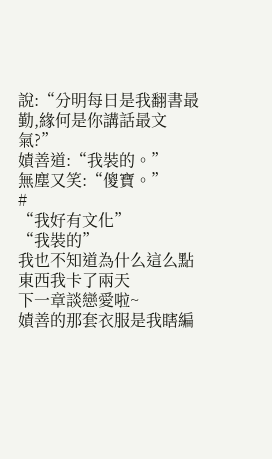說:“分明每日是我翻書最勤,緣何是你講話最文氣?”
嫧善道:“我裝的。”
無塵又笑:“傻寶。”
#
“我好有文化”
“我裝的”
我也不知道為什么這么點東西我卡了兩天
下一章談戀愛啦~
嫧善的那套衣服是我瞎編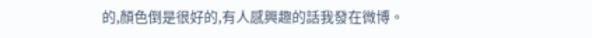的,顏色倒是很好的,有人感興趣的話我發在微博。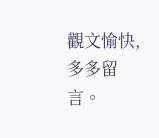觀文愉快,多多留言。